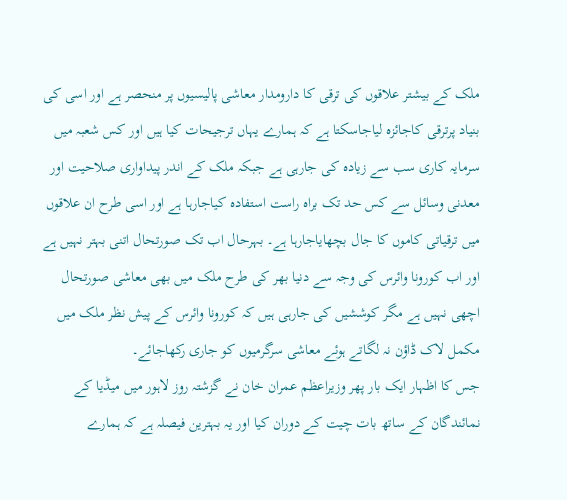ملک کے بیشتر علاقوں کی ترقی کا دارومدار معاشی پالیسیوں پر منحصر ہے اور اسی کی بنیاد پرترقی کاجائزہ لیاجاسکتا ہے کہ ہمارے یہاں ترجیحات کیا ہیں اور کس شعبہ میں سرمایہ کاری سب سے زیادہ کی جارہی ہے جبکہ ملک کے اندر پیداواری صلاحیت اور معدنی وسائل سے کس حد تک براہ راست استفادہ کیاجارہا ہے اور اسی طرح ان علاقوں میں ترقیاتی کاموں کا جال بچھایاجارہا ہے۔ بہرحال اب تک صورتحال اتنی بہتر نہیں ہے اور اب کورونا وائرس کی وجہ سے دنیا بھر کی طرح ملک میں بھی معاشی صورتحال اچھی نہیں ہے مگر کوششیں کی جارہی ہیں کہ کورونا وائرس کے پیش نظر ملک میں مکمل لاک ڈاؤن نہ لگاتے ہوئے معاشی سرگرمیوں کو جاری رکھاجائے۔
جس کا اظہار ایک بار پھر وزیراعظم عمران خان نے گزشتہ روز لاہور میں میڈیا کے نمائندگان کے ساتھ بات چیت کے دوران کیا اور یہ بہترین فیصلہ ہے کہ ہمارے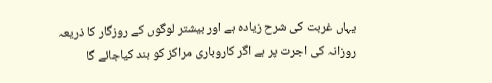یہاں غربت کی شرح زیادہ ہے اور بیشتر لوگوں کے روزگار کا ذریعہ روزانہ کی اجرت پر ہے اگر کاروباری مراکز کو بند کیاجائے گا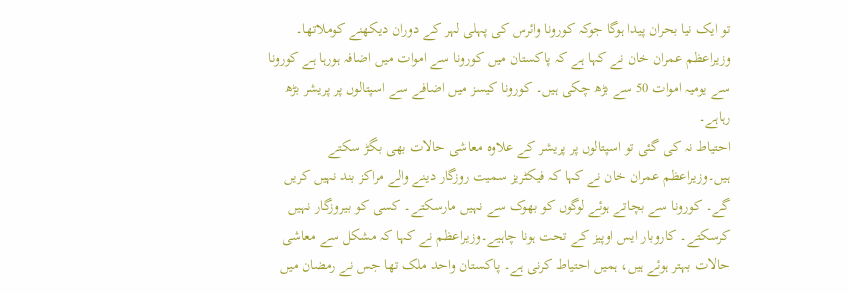تو ایک نیا بحران پیدا ہوگا جوکہ کورونا وائرس کی پہلی لہر کے دوران دیکھنے کوملاتھا۔ وزیراعظم عمران خان نے کہا ہے کہ پاکستان میں کورونا سے اموات میں اضافہ ہورہا ہے کورونا سے یومیہ اموات 50 سے بڑھ چکی ہیں۔ کورونا کیسز میں اضافے سے اسپتالوں پر پریشر بڑھ رہاہے۔
احتیاط نہ کی گئی تو اسپتالوں پر پریشر کے علاوہ معاشی حالات بھی بگڑ سکتے ہیں۔وزیراعظم عمران خان نے کہا کہ فیکٹریز سمیت روزگار دینے والے مراکز بند نہیں کریں گے۔ کورونا سے بچاتے ہوئے لوگوں کو بھوک سے نہیں مارسکتے۔ کسی کو بیروزگار نہیں کرسکتے۔ کاروبار ایس اوپیز کے تحت ہونا چاہیے۔وزیراعظم نے کہا کہ مشکل سے معاشی حالات بہتر ہوئے ہیں، ہمیں احتیاط کرنی ہے۔ پاکستان واحد ملک تھا جس نے رمضان میں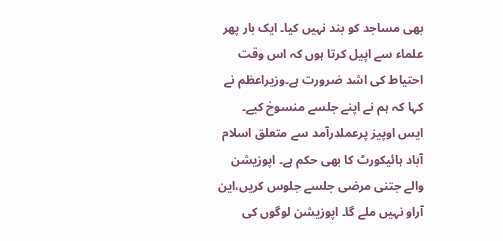بھی مساجد کو بند نہیں کیا۔ ایک بار پھر علماء سے اپیل کرتا ہوں کہ اس وقت احتیاط کی اشد ضرورت ہے۔وزیراعظم نے کہا کہ ہم نے اپنے جلسے منسوخ کیے۔
ایس اوپیز پرعملدرآمد سے متعلق اسلام آباد ہائیکورٹ کا بھی حکم ہے۔ اپوزیشن والے جتنی مرضی جلسے جلوس کریں،این آراو نہیں ملے گا۔ اپوزیشن لوگوں کی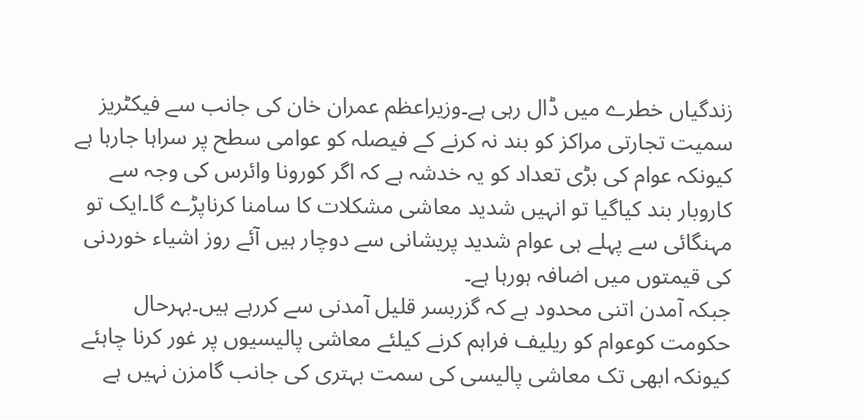زندگیاں خطرے میں ڈال رہی ہے۔وزیراعظم عمران خان کی جانب سے فیکٹریز سمیت تجارتی مراکز کو بند نہ کرنے کے فیصلہ کو عوامی سطح پر سراہا جارہا ہے کیونکہ عوام کی بڑی تعداد کو یہ خدشہ ہے کہ اگر کورونا وائرس کی وجہ سے کاروبار بند کیاگیا تو انہیں شدید معاشی مشکلات کا سامنا کرناپڑے گا۔ایک تو مہنگائی سے پہلے ہی عوام شدید پریشانی سے دوچار ہیں آئے روز اشیاء خوردنی کی قیمتوں میں اضافہ ہورہا ہے۔
جبکہ آمدن اتنی محدود ہے کہ گزربسر قلیل آمدنی سے کررہے ہیں۔بہرحال حکومت کوعوام کو ریلیف فراہم کرنے کیلئے معاشی پالیسیوں پر غور کرنا چاہئے کیونکہ ابھی تک معاشی پالیسی کی سمت بہتری کی جانب گامزن نہیں ہے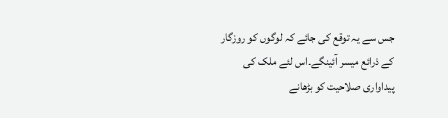جس سے یہ توقع کی جائے کہ لوگوں کو روزگار کے ذرائع میسر آئینگے۔اس لئے ملک کی پیداواری صلاحیت کو بڑھانے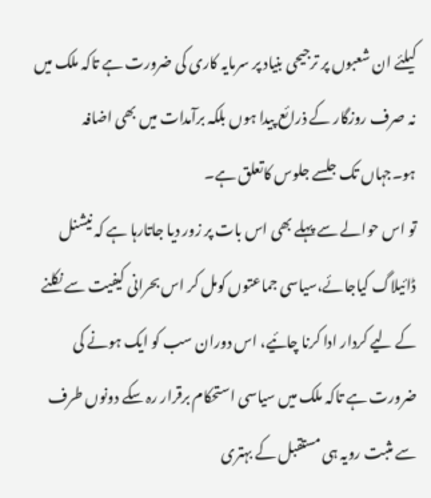کیلئے ان شعبوں پر ترجیحی بنیاد پر سرمایہ کاری کی ضرورت ہے تاکہ ملک میں نہ صرف روزگار کے ذرائع پیدا ہوں بلکہ برآمدات میں بھی اضافہ ہو۔جہاں تک جلسے جلوس کاتعلق ہے۔
تو اس حوالے سے پہلے بھی اس بات پر زور دیا جاتارہا ہے کہ نیشنل ڈائیلاگ کیاجائے،سیاسی جماعتوں کومل کر اس بحرانی کیفیت سے نکلنے کے لیے کردار ادا کرنا چائیے، اس دوران سب کو ایک ہونے کی ضرورت ہے تاکہ ملک میں سیاسی استحکام برقرار رہ سکے دونوں طرف سے مثبت رویہ ہی مستقبل کے بہتری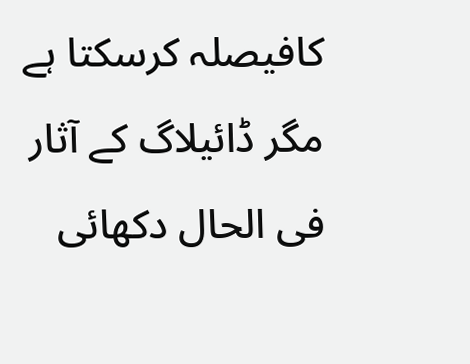کافیصلہ کرسکتا ہے مگر ڈائیلاگ کے آثار فی الحال دکھائی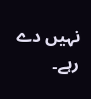نہیں دے رہے۔